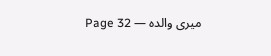میری والدہ — Page 32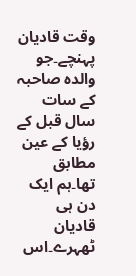وقت قادیان پہنچے۔جو والدہ صاحبہ کے سات سال قبل کے رؤیا کے عین مطابق تھا۔ہم ایک دن ہی قادیان ٹھہرے۔اس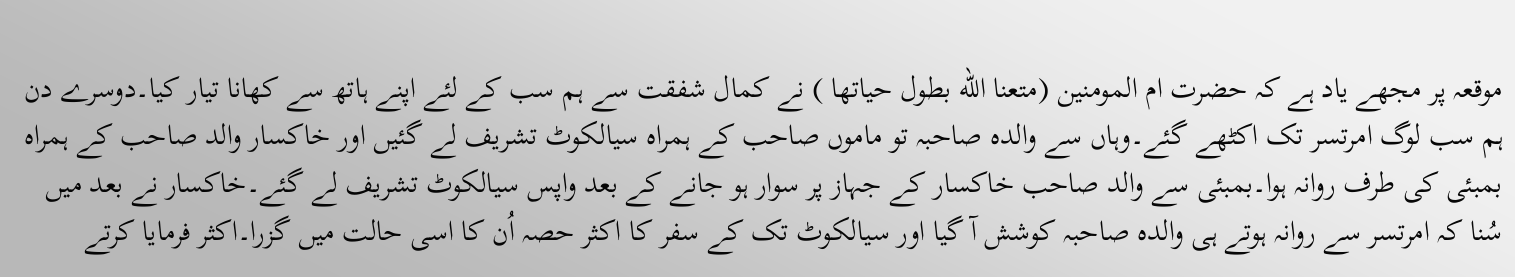موقعہ پر مجھے یاد ہے کہ حضرت ام المومنین (متعنا الله بطول حياتها ) نے کمال شفقت سے ہم سب کے لئے اپنے ہاتھ سے کھانا تیار کیا۔دوسرے دن ہم سب لوگ امرتسر تک اکٹھے گئے۔وہاں سے والدہ صاحبہ تو ماموں صاحب کے ہمراہ سیالکوٹ تشریف لے گئیں اور خاکسار والد صاحب کے ہمراہ بمبئی کی طرف روانہ ہوا۔بمبئی سے والد صاحب خاکسار کے جہاز پر سوار ہو جانے کے بعد واپس سیالکوٹ تشریف لے گئے۔خاکسار نے بعد میں سُنا کہ امرتسر سے روانہ ہوتے ہی والدہ صاحبہ کوشش آ گیا اور سیالکوٹ تک کے سفر کا اکثر حصہ اُن کا اسی حالت میں گزرا۔اکثر فرمایا کرتے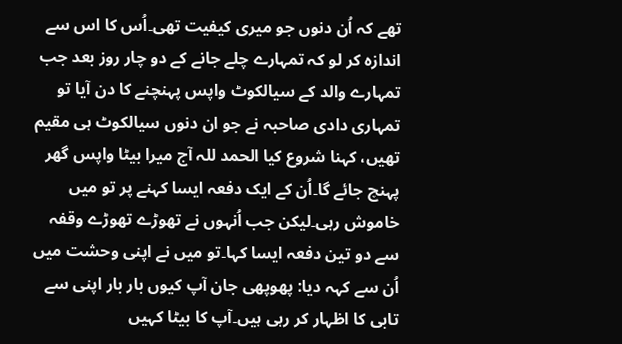تھے کہ اُن دنوں جو میری کیفیت تھی۔اُس کا اس سے اندازہ کر لو کہ تمہارے چلے جانے کے دو چار روز بعد جب تمہارے والد کے سیالکوٹ واپس پہنچنے کا دن آیا تو تمہاری دادی صاحبہ نے جو ان دنوں سیالکوٹ ہی مقیم تھیں، کہنا شروع کیا الحمد للہ آج میرا بیٹا واپس گھر پہنچ جائے گا۔اُن کے ایک دفعہ ایسا کہنے پر تو میں خاموش رہی۔لیکن جب اُنہوں نے تھوڑے تھوڑے وقفہ سے دو تین دفعہ ایسا کہا۔تو میں نے اپنی وحشت میں اُن سے کہہ دیا: پھوپھی جان آپ کیوں بار بار اپنی سے تابی کا اظہار کر رہی ہیں۔آپ کا بیٹا کہیں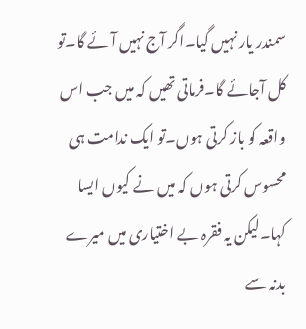سمندر یار نہیں گیا۔اگر آج نہیں آئے گا۔تو کل آجائے گا۔فرماتی تھیں کہ میں جب اس واقعہ کو باز کرتی ہوں۔تو ایک ندامت ہی محسوس کرتی ہوں کہ میں نے کیوں ایسا کہا۔لیکن یہ فقرہ بے اختیاری میں میرے بدنہ سے